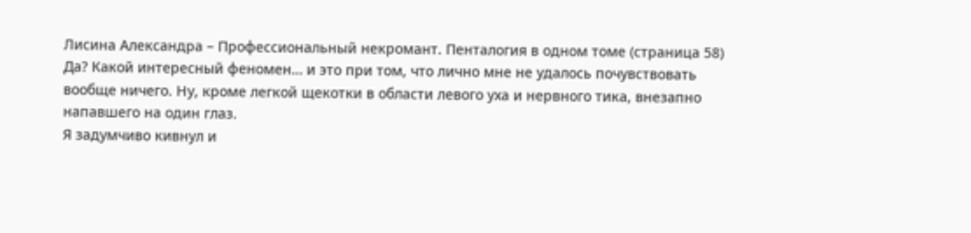Лисина Александра – Профессиональный некромант. Пенталогия в одном томе (страница 58)
Да? Какой интересный феномен… и это при том, что лично мне не удалось почувствовать вообще ничего. Ну, кроме легкой щекотки в области левого уха и нервного тика, внезапно напавшего на один глаз.
Я задумчиво кивнул и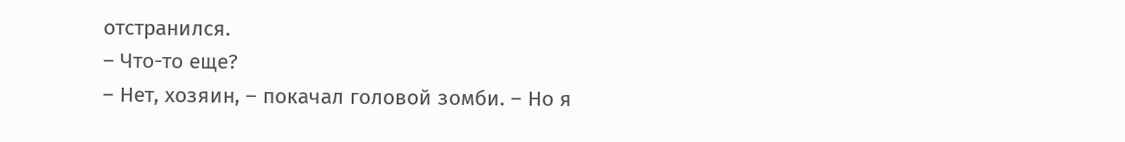отстранился.
– Что-то еще?
– Нет, хозяин, – покачал головой зомби. – Но я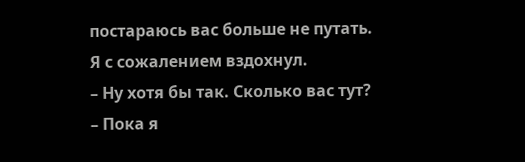постараюсь вас больше не путать.
Я с сожалением вздохнул.
– Ну хотя бы так. Сколько вас тут?
– Пока я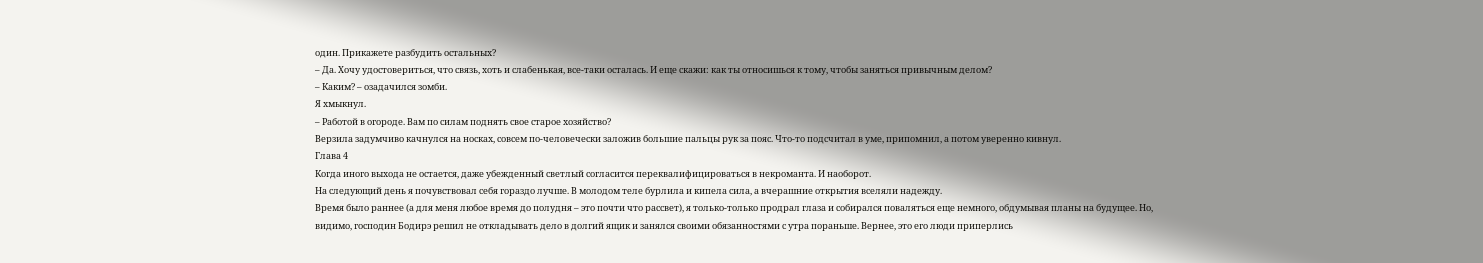один. Прикажете разбудить остальных?
– Да. Хочу удостовериться, что связь, хоть и слабенькая, все-таки осталась. И еще скажи: как ты относишься к тому, чтобы заняться привычным делом?
– Каким? – озадачился зомби.
Я хмыкнул.
– Работой в огороде. Вам по силам поднять свое старое хозяйство?
Верзила задумчиво качнулся на носках, совсем по-человечески заложив большие пальцы рук за пояс. Что-то подсчитал в уме, припомнил, а потом уверенно кивнул.
Глава 4
Когда иного выхода не остается, даже убежденный светлый согласится переквалифицироваться в некроманта. И наоборот.
На следующий день я почувствовал себя гораздо лучше. В молодом теле бурлила и кипела сила, а вчерашние открытия вселяли надежду.
Время было раннее (а для меня любое время до полудня – это почти что рассвет), я только-только продрал глаза и собирался поваляться еще немного, обдумывая планы на будущее. Но, видимо, господин Бодирэ решил не откладывать дело в долгий ящик и занялся своими обязанностями с утра пораньше. Вернее, это его люди приперлись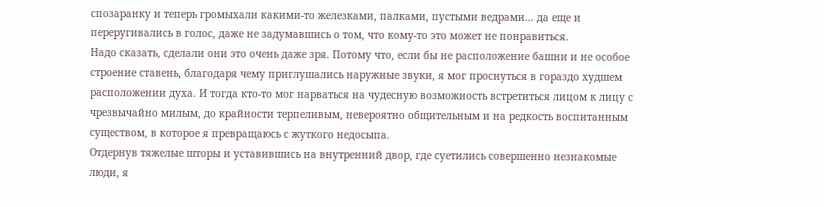спозаранку и теперь громыхали какими-то железками, палками, пустыми ведрами… да еще и переругивались в голос, даже не задумавшись о том, что кому-то это может не понравиться.
Надо сказать, сделали они это очень даже зря. Потому что, если бы не расположение башни и не особое строение ставень, благодаря чему приглушались наружные звуки, я мог проснуться в гораздо худшем расположении духа. И тогда кто-то мог нарваться на чудесную возможность встретиться лицом к лицу с чрезвычайно милым, до крайности терпеливым, невероятно общительным и на редкость воспитанным существом, в которое я превращаюсь с жуткого недосыпа.
Отдернув тяжелые шторы и уставившись на внутренний двор, где суетились совершенно незнакомые люди, я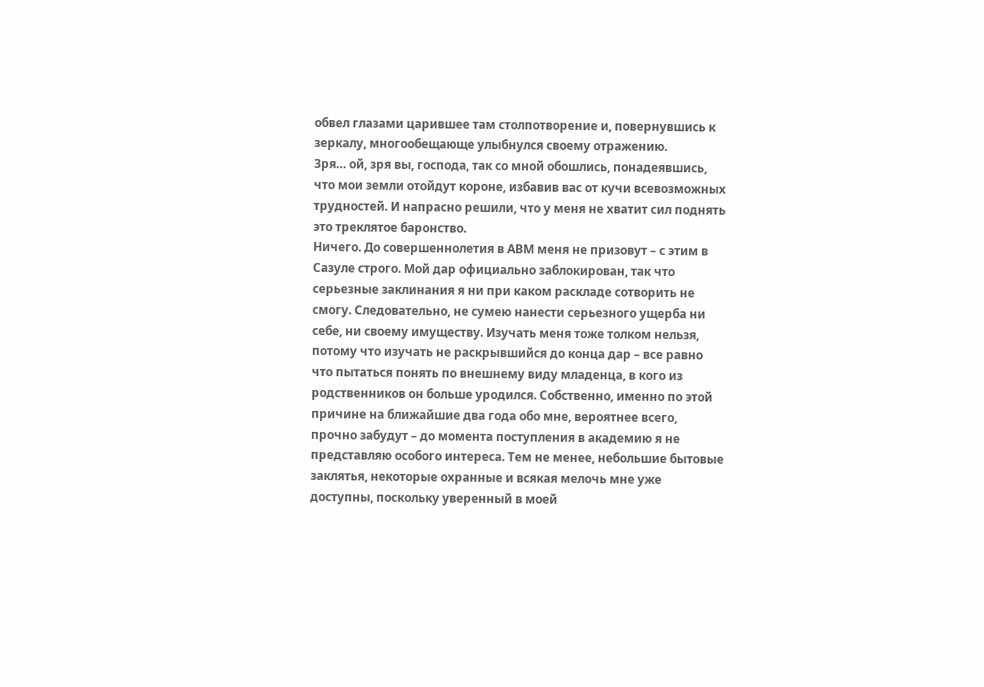обвел глазами царившее там столпотворение и, повернувшись к зеркалу, многообещающе улыбнулся своему отражению.
Зря… ой, зря вы, господа, так со мной обошлись, понадеявшись, что мои земли отойдут короне, избавив вас от кучи всевозможных трудностей. И напрасно решили, что у меня не хватит сил поднять это треклятое баронство.
Ничего. До совершеннолетия в АВМ меня не призовут – с этим в Сазуле строго. Мой дар официально заблокирован, так что серьезные заклинания я ни при каком раскладе сотворить не смогу. Следовательно, не сумею нанести серьезного ущерба ни себе, ни своему имуществу. Изучать меня тоже толком нельзя, потому что изучать не раскрывшийся до конца дар – все равно что пытаться понять по внешнему виду младенца, в кого из родственников он больше уродился. Собственно, именно по этой причине на ближайшие два года обо мне, вероятнее всего, прочно забудут – до момента поступления в академию я не представляю особого интереса. Тем не менее, небольшие бытовые заклятья, некоторые охранные и всякая мелочь мне уже доступны, поскольку уверенный в моей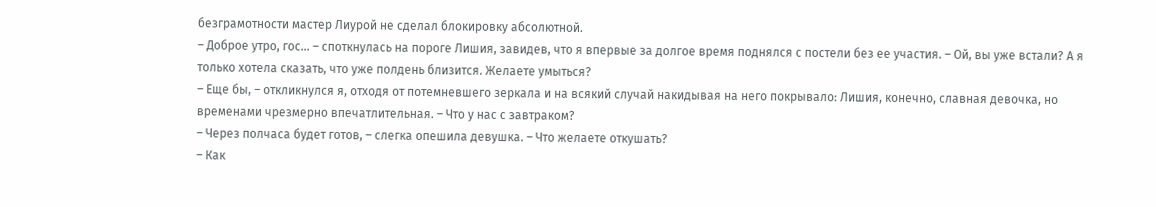безграмотности мастер Лиурой не сделал блокировку абсолютной.
– Доброе утро, гос… – споткнулась на пороге Лишия, завидев, что я впервые за долгое время поднялся с постели без ее участия. – Ой, вы уже встали? А я только хотела сказать, что уже полдень близится. Желаете умыться?
– Еще бы, – откликнулся я, отходя от потемневшего зеркала и на всякий случай накидывая на него покрывало: Лишия, конечно, славная девочка, но временами чрезмерно впечатлительная. – Что у нас с завтраком?
– Через полчаса будет готов, – слегка опешила девушка. – Что желаете откушать?
– Как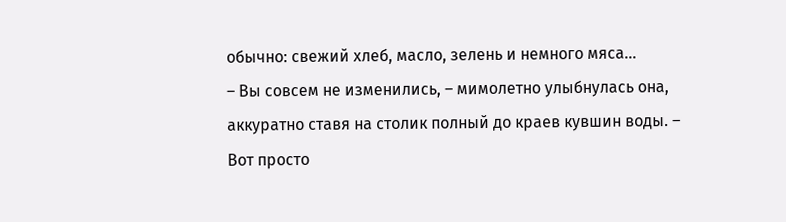обычно: свежий хлеб, масло, зелень и немного мяса…
– Вы совсем не изменились, – мимолетно улыбнулась она, аккуратно ставя на столик полный до краев кувшин воды. – Вот просто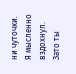ни чуточки.
Я мысленно вздохнул.
Зато ты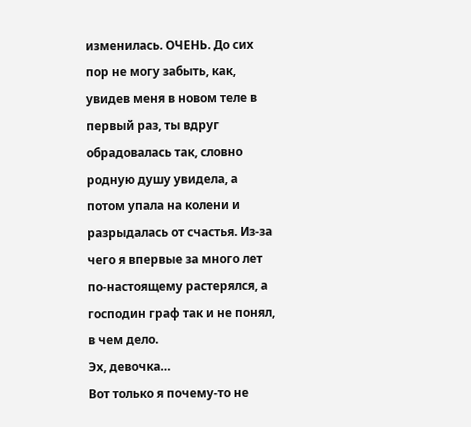изменилась. ОЧЕНЬ. До сих пор не могу забыть, как, увидев меня в новом теле в первый раз, ты вдруг обрадовалась так, словно родную душу увидела, а потом упала на колени и разрыдалась от счастья. Из-за чего я впервые за много лет по-настоящему растерялся, а господин граф так и не понял, в чем дело.
Эх, девочка…
Вот только я почему-то не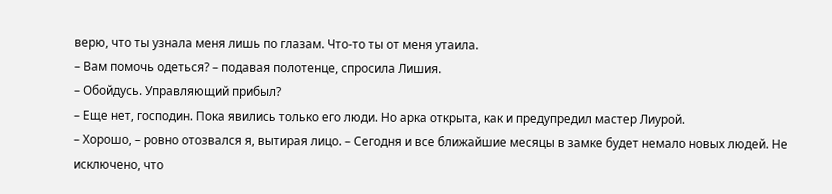верю, что ты узнала меня лишь по глазам. Что-то ты от меня утаила.
– Вам помочь одеться? – подавая полотенце, спросила Лишия.
– Обойдусь. Управляющий прибыл?
– Еще нет, господин. Пока явились только его люди. Но арка открыта, как и предупредил мастер Лиурой.
– Хорошо, – ровно отозвался я, вытирая лицо. – Сегодня и все ближайшие месяцы в замке будет немало новых людей. Не исключено, что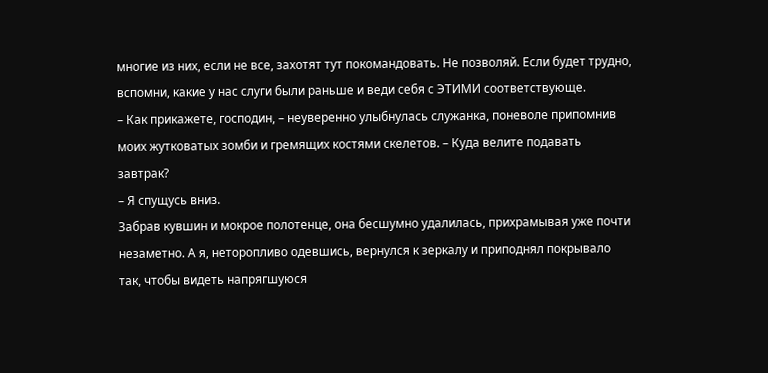многие из них, если не все, захотят тут покомандовать. Не позволяй. Если будет трудно, вспомни, какие у нас слуги были раньше и веди себя с ЭТИМИ соответствующе.
– Как прикажете, господин, – неуверенно улыбнулась служанка, поневоле припомнив моих жутковатых зомби и гремящих костями скелетов. – Куда велите подавать завтрак?
– Я спущусь вниз.
Забрав кувшин и мокрое полотенце, она бесшумно удалилась, прихрамывая уже почти незаметно. А я, неторопливо одевшись, вернулся к зеркалу и приподнял покрывало так, чтобы видеть напрягшуюся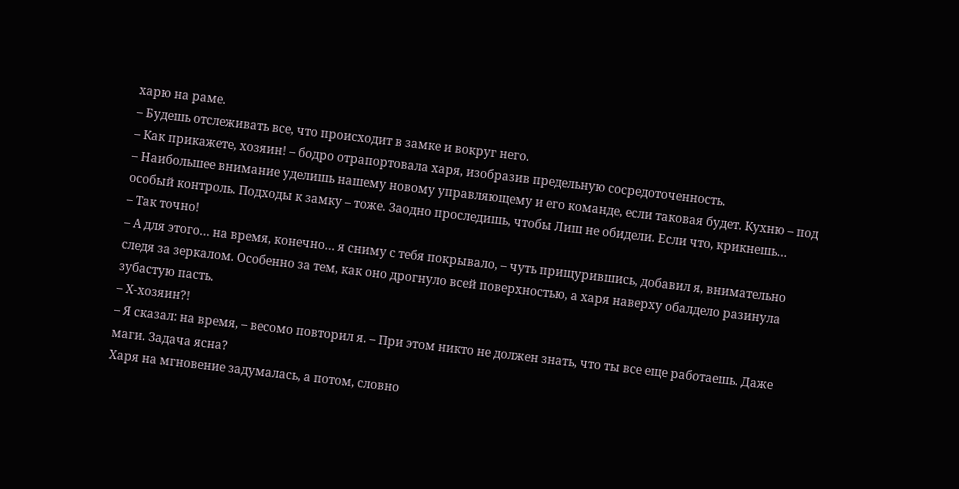харю на раме.
– Будешь отслеживать все, что происходит в замке и вокруг него.
– Как прикажете, хозяин! – бодро отрапортовала харя, изобразив предельную сосредоточенность.
– Наибольшее внимание уделишь нашему новому управляющему и его команде, если таковая будет. Кухню – под особый контроль. Подходы к замку – тоже. Заодно проследишь, чтобы Лиш не обидели. Если что, крикнешь…
– Так точно!
– А для этого… на время, конечно… я сниму с тебя покрывало, – чуть прищурившись, добавил я, внимательно следя за зеркалом. Особенно за тем, как оно дрогнуло всей поверхностью, а харя наверху обалдело разинула зубастую пасть.
– Х-хозяин?!
– Я сказал: на время, – весомо повторил я. – При этом никто не должен знать, что ты все еще работаешь. Даже маги. Задача ясна?
Харя на мгновение задумалась, а потом, словно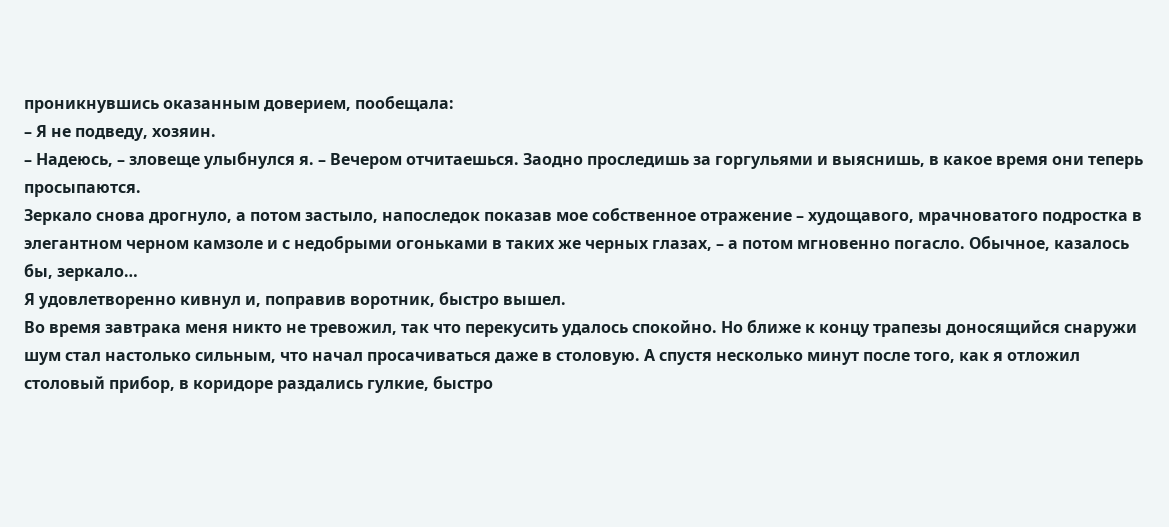проникнувшись оказанным доверием, пообещала:
– Я не подведу, хозяин.
– Надеюсь, – зловеще улыбнулся я. – Вечером отчитаешься. Заодно проследишь за горгульями и выяснишь, в какое время они теперь просыпаются.
Зеркало снова дрогнуло, а потом застыло, напоследок показав мое собственное отражение – худощавого, мрачноватого подростка в элегантном черном камзоле и с недобрыми огоньками в таких же черных глазах, – а потом мгновенно погасло. Обычное, казалось бы, зеркало…
Я удовлетворенно кивнул и, поправив воротник, быстро вышел.
Во время завтрака меня никто не тревожил, так что перекусить удалось спокойно. Но ближе к концу трапезы доносящийся снаружи шум стал настолько сильным, что начал просачиваться даже в столовую. А спустя несколько минут после того, как я отложил столовый прибор, в коридоре раздались гулкие, быстро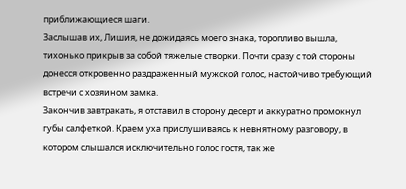приближающиеся шаги.
Заслышав их, Лишия, не дожидаясь моего знака, торопливо вышла, тихонько прикрыв за собой тяжелые створки. Почти сразу с той стороны донесся откровенно раздраженный мужской голос, настойчиво требующий встречи с хозяином замка.
Закончив завтракать, я отставил в сторону десерт и аккуратно промокнул губы салфеткой. Краем уха прислушиваясь к невнятному разговору, в котором слышался исключительно голос гостя, так же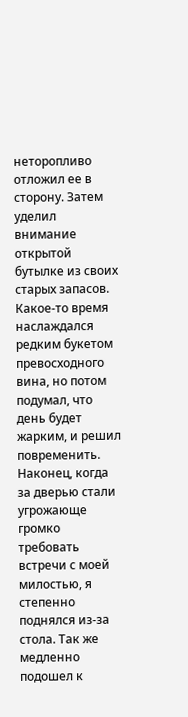неторопливо отложил ее в сторону. Затем уделил внимание открытой бутылке из своих старых запасов. Какое-то время наслаждался редким букетом превосходного вина, но потом подумал, что день будет жарким, и решил повременить. Наконец, когда за дверью стали угрожающе громко требовать встречи с моей милостью, я степенно поднялся из-за стола. Так же медленно подошел к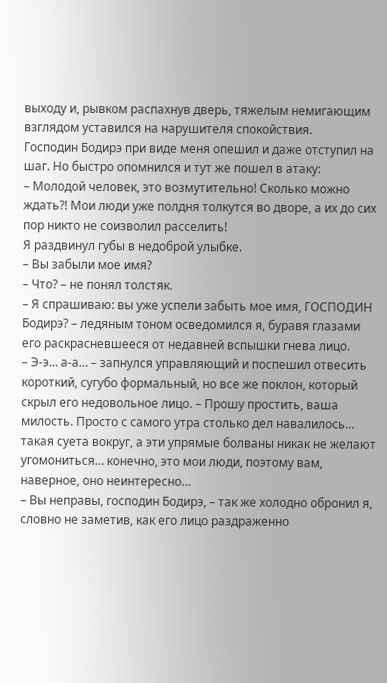выходу и, рывком распахнув дверь, тяжелым немигающим взглядом уставился на нарушителя спокойствия.
Господин Бодирэ при виде меня опешил и даже отступил на шаг. Но быстро опомнился и тут же пошел в атаку:
– Молодой человек, это возмутительно! Сколько можно ждать?! Мои люди уже полдня толкутся во дворе, а их до сих пор никто не соизволил расселить!
Я раздвинул губы в недоброй улыбке.
– Вы забыли мое имя?
– Что? – не понял толстяк.
– Я спрашиваю: вы уже успели забыть мое имя, ГОСПОДИН Бодирэ? – ледяным тоном осведомился я, буравя глазами его раскрасневшееся от недавней вспышки гнева лицо.
– Э-э… а-а… – запнулся управляющий и поспешил отвесить короткий, сугубо формальный, но все же поклон, который скрыл его недовольное лицо. – Прошу простить, ваша милость. Просто с самого утра столько дел навалилось… такая суета вокруг, а эти упрямые болваны никак не желают угомониться… конечно, это мои люди, поэтому вам, наверное, оно неинтересно…
– Вы неправы, господин Бодирэ, – так же холодно обронил я, словно не заметив, как его лицо раздраженно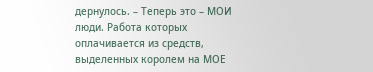дернулось. – Теперь это – МОИ люди. Работа которых оплачивается из средств, выделенных королем на МОЕ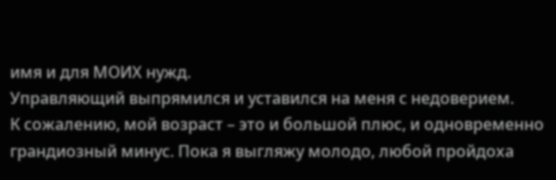имя и для МОИХ нужд.
Управляющий выпрямился и уставился на меня с недоверием.
К сожалению, мой возраст – это и большой плюс, и одновременно грандиозный минус. Пока я выгляжу молодо, любой пройдоха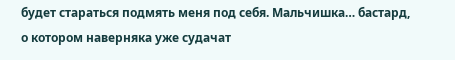будет стараться подмять меня под себя. Мальчишка… бастард, о котором наверняка уже судачат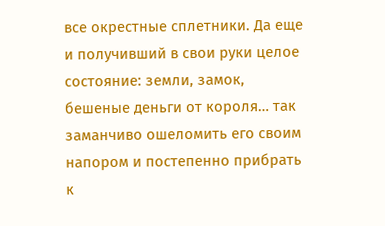все окрестные сплетники. Да еще и получивший в свои руки целое состояние: земли, замок, бешеные деньги от короля… так заманчиво ошеломить его своим напором и постепенно прибрать к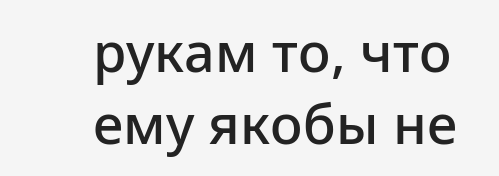рукам то, что ему якобы не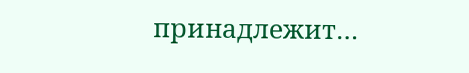принадлежит…